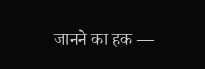जानने का हक —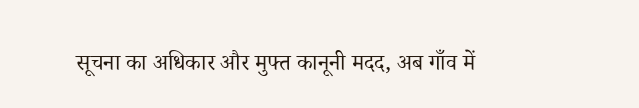सूचना का अधिकार और मुफ्त कानूनी मदद, अब गाँव में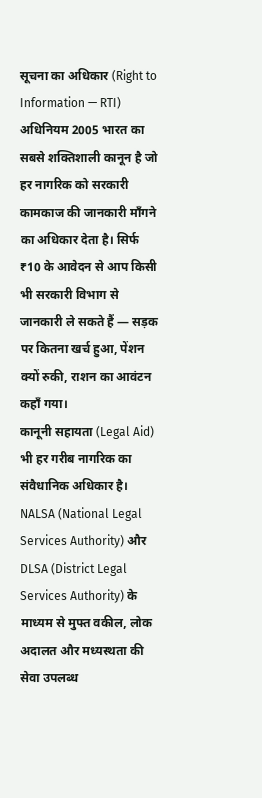सूचना का अधिकार (Right to Information — RTI) अधिनियम 2005 भारत का सबसे शक्तिशाली कानून है जो हर नागरिक को सरकारी कामकाज की जानकारी माँगने का अधिकार देता है। सिर्फ ₹10 के आवेदन से आप किसी भी सरकारी विभाग से जानकारी ले सकते हैं — सड़क पर कितना खर्च हुआ, पेंशन क्यों रुकी, राशन का आवंटन कहाँ गया।
कानूनी सहायता (Legal Aid) भी हर गरीब नागरिक का संवैधानिक अधिकार है। NALSA (National Legal Services Authority) और DLSA (District Legal Services Authority) के माध्यम से मुफ्त वकील, लोक अदालत और मध्यस्थता की सेवा उपलब्ध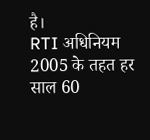है।
RTI अधिनियम 2005 के तहत हर साल 60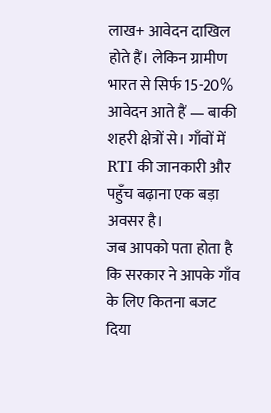लाख+ आवेदन दाखिल होते हैं। लेकिन ग्रामीण भारत से सिर्फ 15-20% आवेदन आते हैं — बाकी शहरी क्षेत्रों से। गाँवों में RTI की जानकारी और पहुँच बढ़ाना एक बड़ा अवसर है।
जब आपको पता होता है कि सरकार ने आपके गाँव के लिए कितना बजट दिया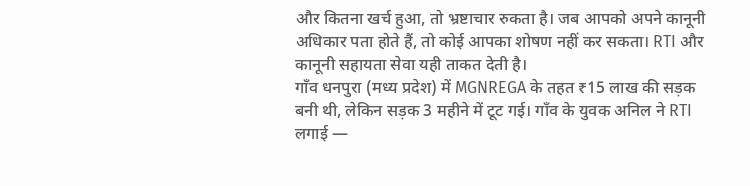और कितना खर्च हुआ, तो भ्रष्टाचार रुकता है। जब आपको अपने कानूनी अधिकार पता होते हैं, तो कोई आपका शोषण नहीं कर सकता। RTI और कानूनी सहायता सेवा यही ताकत देती है।
गाँव धनपुरा (मध्य प्रदेश) में MGNREGA के तहत ₹15 लाख की सड़क बनी थी, लेकिन सड़क 3 महीने में टूट गई। गाँव के युवक अनिल ने RTI लगाई —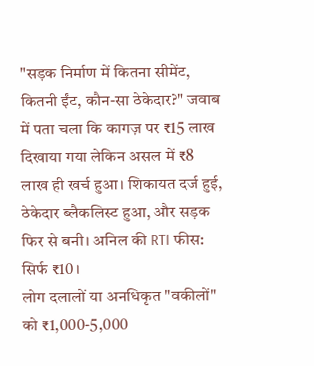"सड़क निर्माण में कितना सीमेंट, कितनी ईंट, कौन-सा ठेकेदार?" जवाब में पता चला कि कागज़ पर ₹15 लाख दिखाया गया लेकिन असल में ₹8 लाख ही खर्च हुआ। शिकायत दर्ज हुई, ठेकेदार ब्लैकलिस्ट हुआ, और सड़क फिर से बनी। अनिल की RTI फीस: सिर्फ ₹10।
लोग दलालों या अनधिकृत "वकीलों" को ₹1,000-5,000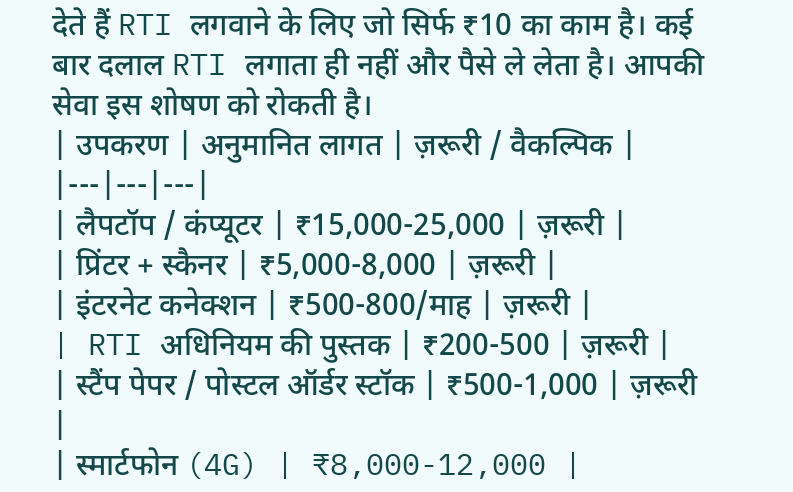देते हैं RTI लगवाने के लिए जो सिर्फ ₹10 का काम है। कई बार दलाल RTI लगाता ही नहीं और पैसे ले लेता है। आपकी सेवा इस शोषण को रोकती है।
| उपकरण | अनुमानित लागत | ज़रूरी / वैकल्पिक |
|---|---|---|
| लैपटॉप / कंप्यूटर | ₹15,000-25,000 | ज़रूरी |
| प्रिंटर + स्कैनर | ₹5,000-8,000 | ज़रूरी |
| इंटरनेट कनेक्शन | ₹500-800/माह | ज़रूरी |
| RTI अधिनियम की पुस्तक | ₹200-500 | ज़रूरी |
| स्टैंप पेपर / पोस्टल ऑर्डर स्टॉक | ₹500-1,000 | ज़रूरी |
| स्मार्टफोन (4G) | ₹8,000-12,000 |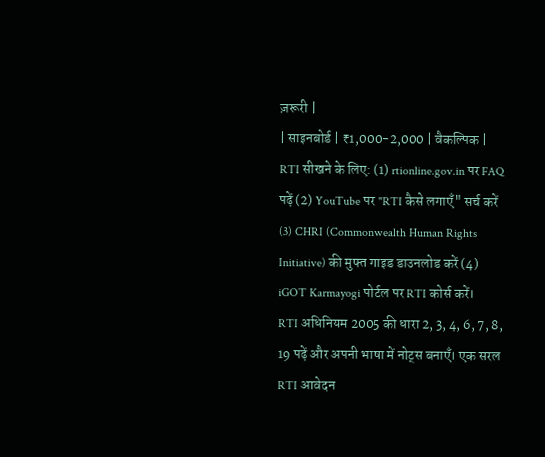ज़रूरी |
| साइनबोर्ड | ₹1,000-2,000 | वैकल्पिक |
RTI सीखने के लिए: (1) rtionline.gov.in पर FAQ पढ़ें (2) YouTube पर "RTI कैसे लगाएँ" सर्च करें (3) CHRI (Commonwealth Human Rights Initiative) की मुफ्त गाइड डाउनलोड करें (4) iGOT Karmayogi पोर्टल पर RTI कोर्स करें।
RTI अधिनियम 2005 की धारा 2, 3, 4, 6, 7, 8, 19 पढ़ें और अपनी भाषा में नोट्स बनाएँ। एक सरल RTI आवेदन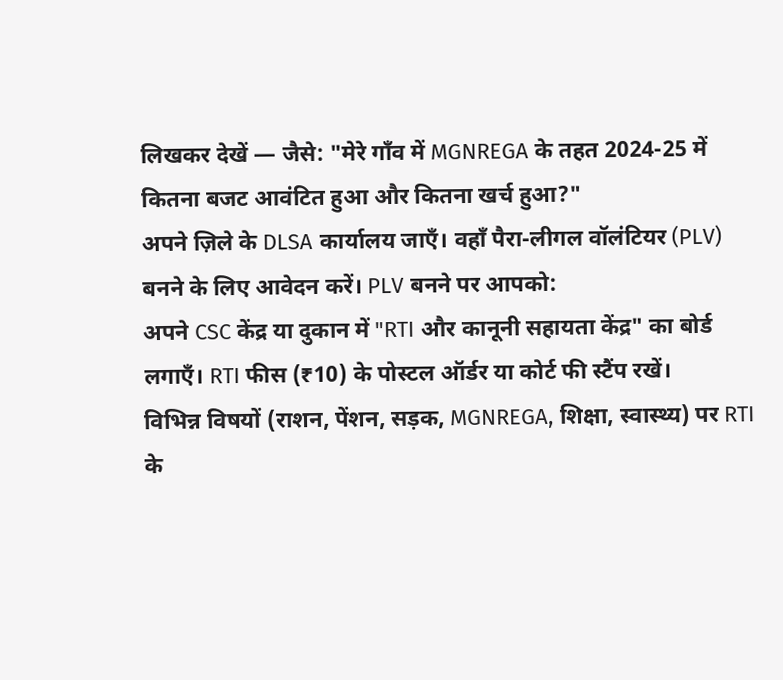लिखकर देखें — जैसे: "मेरे गाँव में MGNREGA के तहत 2024-25 में कितना बजट आवंटित हुआ और कितना खर्च हुआ?"
अपने ज़िले के DLSA कार्यालय जाएँ। वहाँ पैरा-लीगल वॉलंटियर (PLV) बनने के लिए आवेदन करें। PLV बनने पर आपको:
अपने CSC केंद्र या दुकान में "RTI और कानूनी सहायता केंद्र" का बोर्ड लगाएँ। RTI फीस (₹10) के पोस्टल ऑर्डर या कोर्ट फी स्टैंप रखें।
विभिन्न विषयों (राशन, पेंशन, सड़क, MGNREGA, शिक्षा, स्वास्थ्य) पर RTI के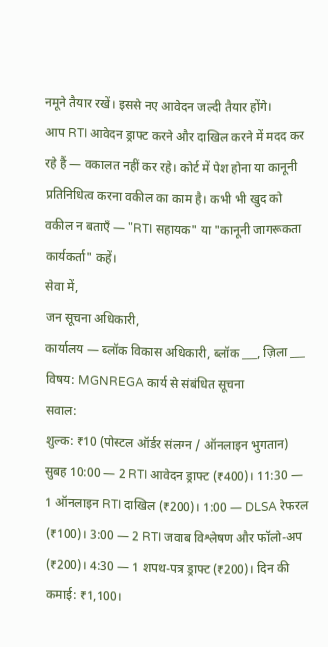नमूने तैयार रखें। इससे नए आवेदन जल्दी तैयार होंगे।
आप RTI आवेदन ड्राफ्ट करने और दाखिल करने में मदद कर रहे हैं — वकालत नहीं कर रहे। कोर्ट में पेश होना या कानूनी प्रतिनिधित्व करना वकील का काम है। कभी भी खुद को वकील न बताएँ — "RTI सहायक" या "कानूनी जागरूकता कार्यकर्ता" कहें।
सेवा में,
जन सूचना अधिकारी,
कार्यालय — ब्लॉक विकास अधिकारी, ब्लॉक ___, ज़िला ___
विषय: MGNREGA कार्य से संबंधित सूचना
सवाल:
शुल्क: ₹10 (पोस्टल ऑर्डर संलग्न / ऑनलाइन भुगतान)
सुबह 10:00 — 2 RTI आवेदन ड्राफ्ट (₹400)। 11:30 — 1 ऑनलाइन RTI दाखिल (₹200)। 1:00 — DLSA रेफरल (₹100)। 3:00 — 2 RTI जवाब विश्लेषण और फॉलो-अप (₹200)। 4:30 — 1 शपथ-पत्र ड्राफ्ट (₹200)। दिन की कमाई: ₹1,100।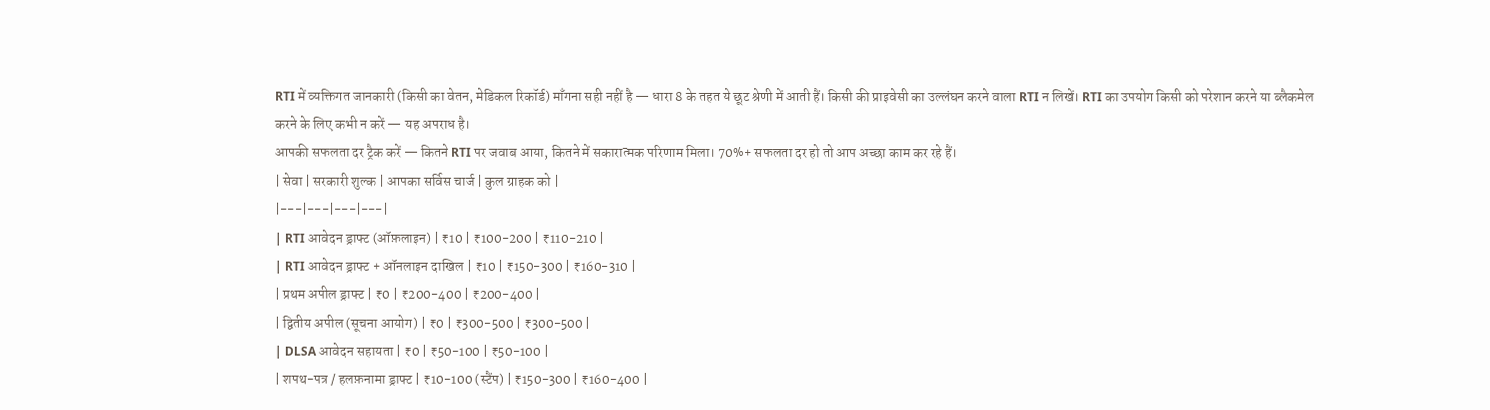RTI में व्यक्तिगत जानकारी (किसी का वेतन, मेडिकल रिकॉर्ड) माँगना सही नहीं है — धारा 8 के तहत ये छूट श्रेणी में आती हैं। किसी की प्राइवेसी का उल्लंघन करने वाला RTI न लिखें। RTI का उपयोग किसी को परेशान करने या ब्लैकमेल करने के लिए कभी न करें — यह अपराध है।
आपकी सफलता दर ट्रैक करें — कितने RTI पर जवाब आया, कितने में सकारात्मक परिणाम मिला। 70%+ सफलता दर हो तो आप अच्छा काम कर रहे हैं।
| सेवा | सरकारी शुल्क | आपका सर्विस चार्ज | कुल ग्राहक को |
|---|---|---|---|
| RTI आवेदन ड्राफ्ट (ऑफ़लाइन) | ₹10 | ₹100-200 | ₹110-210 |
| RTI आवेदन ड्राफ्ट + ऑनलाइन दाखिल | ₹10 | ₹150-300 | ₹160-310 |
| प्रथम अपील ड्राफ्ट | ₹0 | ₹200-400 | ₹200-400 |
| द्वितीय अपील (सूचना आयोग) | ₹0 | ₹300-500 | ₹300-500 |
| DLSA आवेदन सहायता | ₹0 | ₹50-100 | ₹50-100 |
| शपथ-पत्र / हलफ़नामा ड्राफ्ट | ₹10-100 (स्टैंप) | ₹150-300 | ₹160-400 |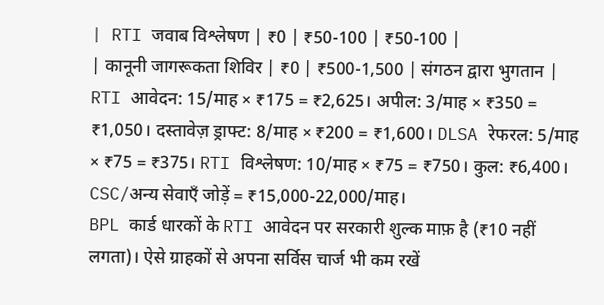| RTI जवाब विश्लेषण | ₹0 | ₹50-100 | ₹50-100 |
| कानूनी जागरूकता शिविर | ₹0 | ₹500-1,500 | संगठन द्वारा भुगतान |
RTI आवेदन: 15/माह × ₹175 = ₹2,625। अपील: 3/माह × ₹350 = ₹1,050। दस्तावेज़ ड्राफ्ट: 8/माह × ₹200 = ₹1,600। DLSA रेफरल: 5/माह × ₹75 = ₹375। RTI विश्लेषण: 10/माह × ₹75 = ₹750। कुल: ₹6,400। CSC/अन्य सेवाएँ जोड़ें = ₹15,000-22,000/माह।
BPL कार्ड धारकों के RTI आवेदन पर सरकारी शुल्क माफ़ है (₹10 नहीं लगता)। ऐसे ग्राहकों से अपना सर्विस चार्ज भी कम रखें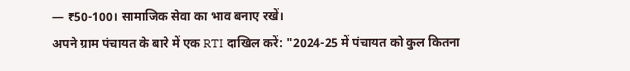— ₹50-100। सामाजिक सेवा का भाव बनाए रखें।
अपने ग्राम पंचायत के बारे में एक RTI दाखिल करें: "2024-25 में पंचायत को कुल कितना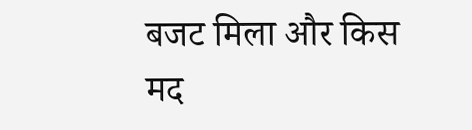बजट मिला और किस मद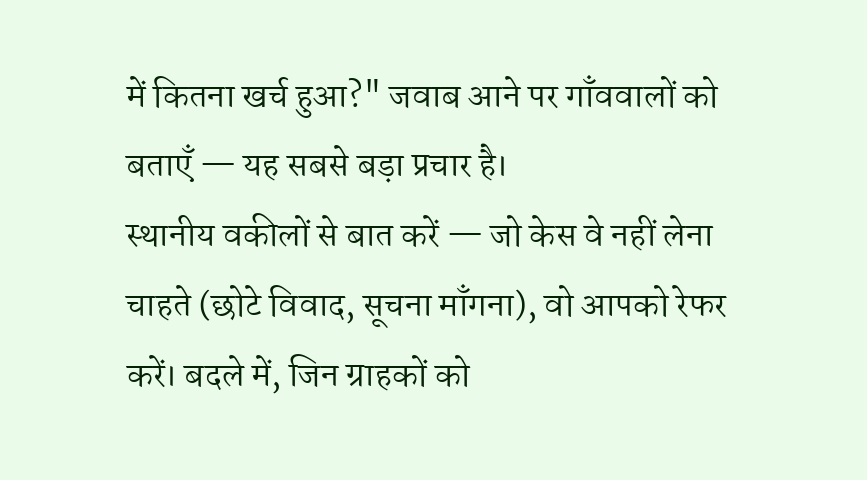में कितना खर्च हुआ?" जवाब आने पर गाँववालों को बताएँ — यह सबसे बड़ा प्रचार है।
स्थानीय वकीलों से बात करें — जो केस वे नहीं लेना चाहते (छोटे विवाद, सूचना माँगना), वो आपको रेफर करें। बदले में, जिन ग्राहकों को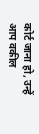कोर्ट जाना हो, उन्हें आप वकील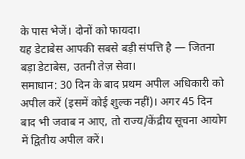के पास भेजें। दोनों को फायदा।
यह डेटाबेस आपकी सबसे बड़ी संपत्ति है — जितना बड़ा डेटाबेस, उतनी तेज़ सेवा।
समाधान: 30 दिन के बाद प्रथम अपील अधिकारी को अपील करें (इसमें कोई शुल्क नहीं)। अगर 45 दिन बाद भी जवाब न आए, तो राज्य/केंद्रीय सूचना आयोग में द्वितीय अपील करें।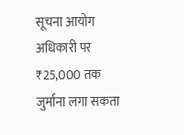सूचना आयोग अधिकारी पर ₹25,000 तक जुर्माना लगा सकता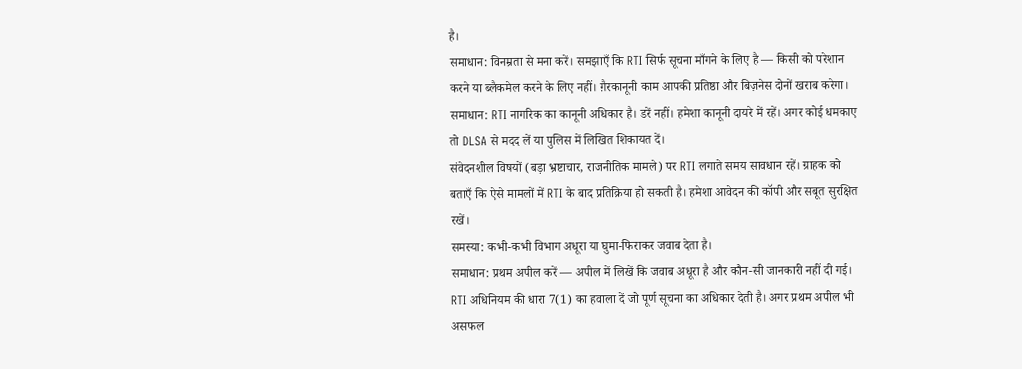है।
समाधान: विनम्रता से मना करें। समझाएँ कि RTI सिर्फ सूचना माँगने के लिए है — किसी को परेशान करने या ब्लैकमेल करने के लिए नहीं। ग़ैरकानूनी काम आपकी प्रतिष्ठा और बिज़नेस दोनों खराब करेगा।
समाधान: RTI नागरिक का कानूनी अधिकार है। डरें नहीं। हमेशा कानूनी दायरे में रहें। अगर कोई धमकाए तो DLSA से मदद लें या पुलिस में लिखित शिकायत दें।
संवेदनशील विषयों (बड़ा भ्रष्टाचार, राजनीतिक मामले) पर RTI लगाते समय सावधान रहें। ग्राहक को बताएँ कि ऐसे मामलों में RTI के बाद प्रतिक्रिया हो सकती है। हमेशा आवेदन की कॉपी और सबूत सुरक्षित रखें।
समस्या: कभी-कभी विभाग अधूरा या घुमा-फिराकर जवाब देता है।
समाधान: प्रथम अपील करें — अपील में लिखें कि जवाब अधूरा है और कौन-सी जानकारी नहीं दी गई। RTI अधिनियम की धारा 7(1) का हवाला दें जो पूर्ण सूचना का अधिकार देती है। अगर प्रथम अपील भी असफल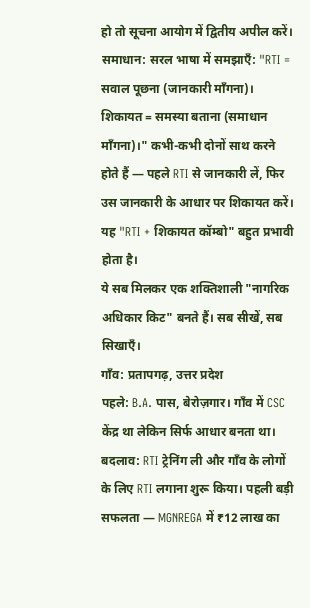हो तो सूचना आयोग में द्वितीय अपील करें।
समाधान: सरल भाषा में समझाएँ: "RTI = सवाल पूछना (जानकारी माँगना)। शिकायत = समस्या बताना (समाधान माँगना)।" कभी-कभी दोनों साथ करने होते हैं — पहले RTI से जानकारी लें, फिर उस जानकारी के आधार पर शिकायत करें। यह "RTI + शिकायत कॉम्बो" बहुत प्रभावी होता है।
ये सब मिलकर एक शक्तिशाली "नागरिक अधिकार किट" बनते हैं। सब सीखें, सब सिखाएँ।
गाँव: प्रतापगढ़, उत्तर प्रदेश
पहले: B.A. पास, बेरोज़गार। गाँव में CSC केंद्र था लेकिन सिर्फ आधार बनता था।
बदलाव: RTI ट्रेनिंग ली और गाँव के लोगों के लिए RTI लगाना शुरू किया। पहली बड़ी सफलता — MGNREGA में ₹12 लाख का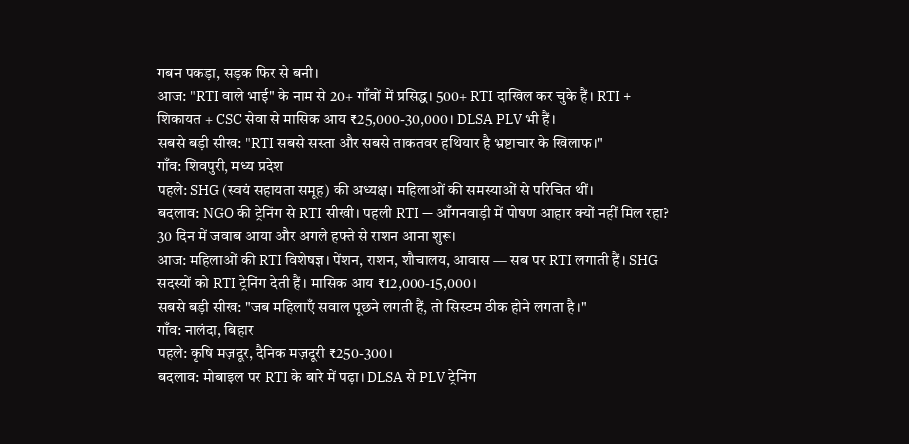गबन पकड़ा, सड़क फिर से बनी।
आज: "RTI वाले भाई" के नाम से 20+ गाँवों में प्रसिद्ध। 500+ RTI दाखिल कर चुके हैं। RTI + शिकायत + CSC सेवा से मासिक आय ₹25,000-30,000। DLSA PLV भी हैं।
सबसे बड़ी सीख: "RTI सबसे सस्ता और सबसे ताकतवर हथियार है भ्रष्टाचार के खिलाफ।"
गाँव: शिवपुरी, मध्य प्रदेश
पहले: SHG (स्वयं सहायता समूह) की अध्यक्ष। महिलाओं की समस्याओं से परिचित थीं।
बदलाव: NGO की ट्रेनिंग से RTI सीखी। पहली RTI — आँगनवाड़ी में पोषण आहार क्यों नहीं मिल रहा? 30 दिन में जवाब आया और अगले हफ्ते से राशन आना शुरू।
आज: महिलाओं की RTI विशेषज्ञ। पेंशन, राशन, शौचालय, आवास — सब पर RTI लगाती हैं। SHG सदस्यों को RTI ट्रेनिंग देती हैं। मासिक आय ₹12,000-15,000।
सबसे बड़ी सीख: "जब महिलाएँ सवाल पूछने लगती हैं, तो सिस्टम ठीक होने लगता है।"
गाँव: नालंदा, बिहार
पहले: कृषि मज़दूर, दैनिक मज़दूरी ₹250-300।
बदलाव: मोबाइल पर RTI के बारे में पढ़ा। DLSA से PLV ट्रेनिंग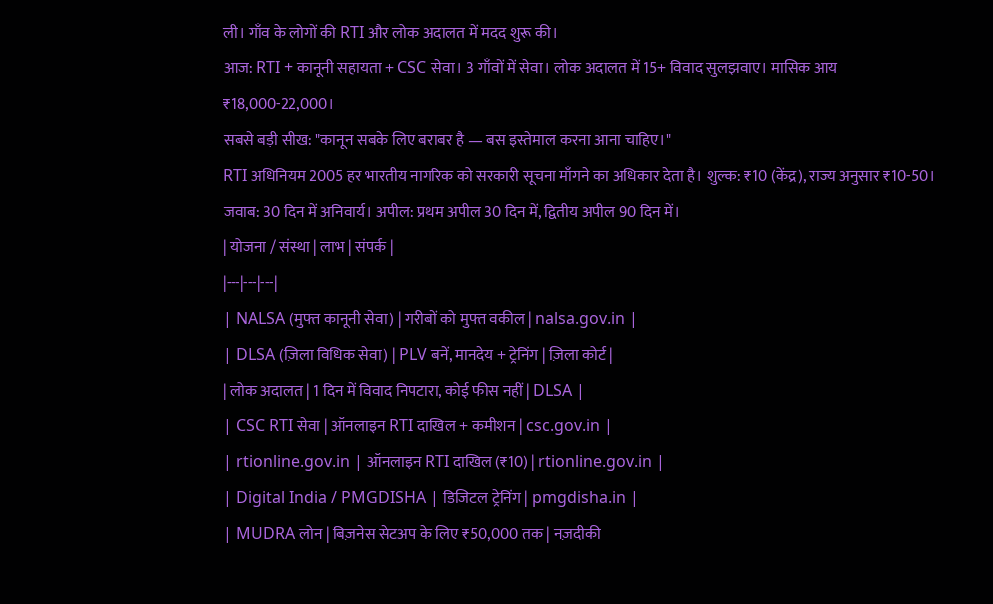ली। गाँव के लोगों की RTI और लोक अदालत में मदद शुरू की।
आज: RTI + कानूनी सहायता + CSC सेवा। 3 गाँवों में सेवा। लोक अदालत में 15+ विवाद सुलझवाए। मासिक आय ₹18,000-22,000।
सबसे बड़ी सीख: "कानून सबके लिए बराबर है — बस इस्तेमाल करना आना चाहिए।"
RTI अधिनियम 2005 हर भारतीय नागरिक को सरकारी सूचना माँगने का अधिकार देता है। शुल्क: ₹10 (केंद्र), राज्य अनुसार ₹10-50। जवाब: 30 दिन में अनिवार्य। अपील: प्रथम अपील 30 दिन में, द्वितीय अपील 90 दिन में।
| योजना / संस्था | लाभ | संपर्क |
|---|---|---|
| NALSA (मुफ्त कानूनी सेवा) | गरीबों को मुफ्त वकील | nalsa.gov.in |
| DLSA (ज़िला विधिक सेवा) | PLV बनें, मानदेय + ट्रेनिंग | ज़िला कोर्ट |
| लोक अदालत | 1 दिन में विवाद निपटारा, कोई फीस नहीं | DLSA |
| CSC RTI सेवा | ऑनलाइन RTI दाखिल + कमीशन | csc.gov.in |
| rtionline.gov.in | ऑनलाइन RTI दाखिल (₹10) | rtionline.gov.in |
| Digital India / PMGDISHA | डिजिटल ट्रेनिंग | pmgdisha.in |
| MUDRA लोन | बिज़नेस सेटअप के लिए ₹50,000 तक | नज़दीकी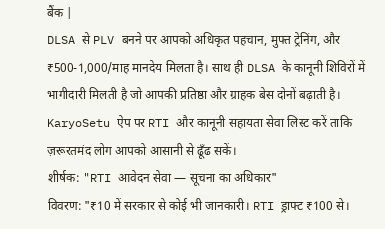बैंक |
DLSA से PLV बनने पर आपको अधिकृत पहचान, मुफ्त ट्रेनिंग, और ₹500-1,000/माह मानदेय मिलता है। साथ ही DLSA के कानूनी शिविरों में भागीदारी मिलती है जो आपकी प्रतिष्ठा और ग्राहक बेस दोनों बढ़ाती है।
KaryoSetu ऐप पर RTI और कानूनी सहायता सेवा लिस्ट करें ताकि ज़रूरतमंद लोग आपको आसानी से ढूँढ सकें।
शीर्षक: "RTI आवेदन सेवा — सूचना का अधिकार"
विवरण: "₹10 में सरकार से कोई भी जानकारी। RTI ड्राफ्ट ₹100 से।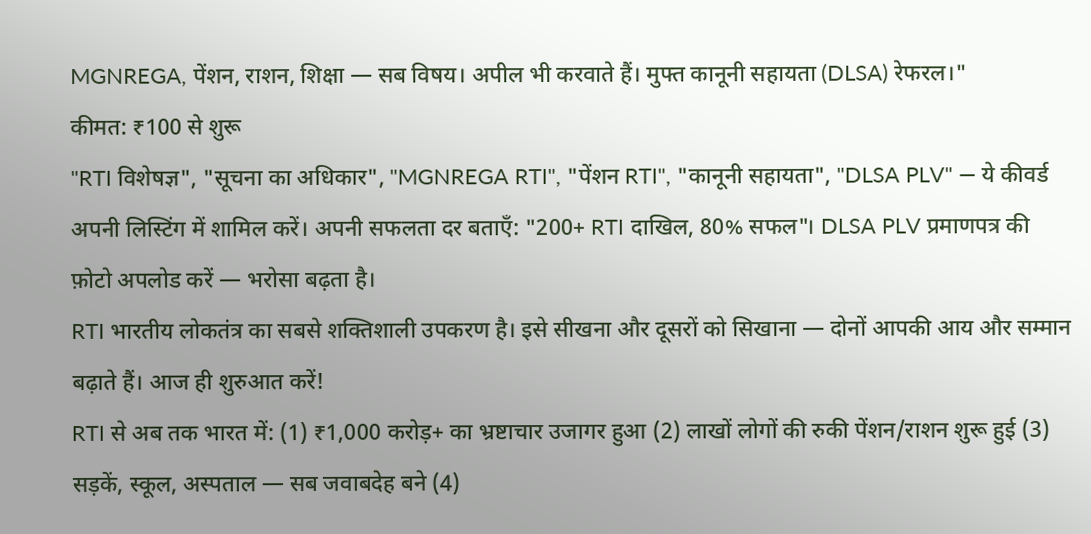MGNREGA, पेंशन, राशन, शिक्षा — सब विषय। अपील भी करवाते हैं। मुफ्त कानूनी सहायता (DLSA) रेफरल।"
कीमत: ₹100 से शुरू
"RTI विशेषज्ञ", "सूचना का अधिकार", "MGNREGA RTI", "पेंशन RTI", "कानूनी सहायता", "DLSA PLV" — ये कीवर्ड अपनी लिस्टिंग में शामिल करें। अपनी सफलता दर बताएँ: "200+ RTI दाखिल, 80% सफल"। DLSA PLV प्रमाणपत्र की फ़ोटो अपलोड करें — भरोसा बढ़ता है।
RTI भारतीय लोकतंत्र का सबसे शक्तिशाली उपकरण है। इसे सीखना और दूसरों को सिखाना — दोनों आपकी आय और सम्मान बढ़ाते हैं। आज ही शुरुआत करें!
RTI से अब तक भारत में: (1) ₹1,000 करोड़+ का भ्रष्टाचार उजागर हुआ (2) लाखों लोगों की रुकी पेंशन/राशन शुरू हुई (3) सड़कें, स्कूल, अस्पताल — सब जवाबदेह बने (4)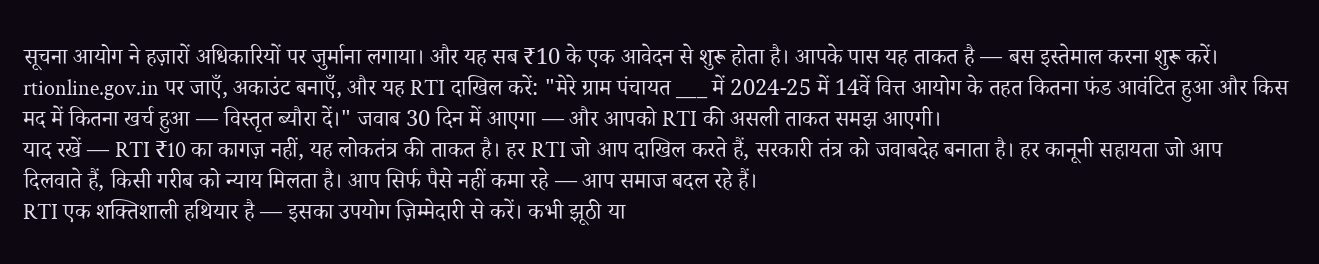सूचना आयोग ने हज़ारों अधिकारियों पर जुर्माना लगाया। और यह सब ₹10 के एक आवेदन से शुरू होता है। आपके पास यह ताकत है — बस इस्तेमाल करना शुरू करें।
rtionline.gov.in पर जाएँ, अकाउंट बनाएँ, और यह RTI दाखिल करें: "मेरे ग्राम पंचायत ___ में 2024-25 में 14वें वित्त आयोग के तहत कितना फंड आवंटित हुआ और किस मद में कितना खर्च हुआ — विस्तृत ब्यौरा दें।" जवाब 30 दिन में आएगा — और आपको RTI की असली ताकत समझ आएगी।
याद रखें — RTI ₹10 का कागज़ नहीं, यह लोकतंत्र की ताकत है। हर RTI जो आप दाखिल करते हैं, सरकारी तंत्र को जवाबदेह बनाता है। हर कानूनी सहायता जो आप दिलवाते हैं, किसी गरीब को न्याय मिलता है। आप सिर्फ पैसे नहीं कमा रहे — आप समाज बदल रहे हैं।
RTI एक शक्तिशाली हथियार है — इसका उपयोग ज़िम्मेदारी से करें। कभी झूठी या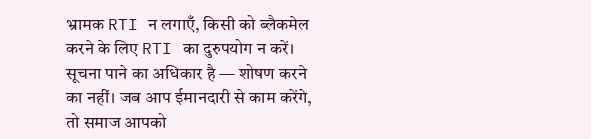भ्रामक RTI न लगाएँ, किसी को ब्लैकमेल करने के लिए RTI का दुरुपयोग न करें। सूचना पाने का अधिकार है — शोषण करने का नहीं। जब आप ईमानदारी से काम करेंगे, तो समाज आपको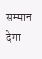सम्मान देगा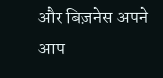और बिज़नेस अपने आप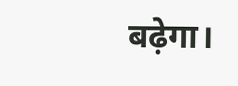बढ़ेगा।